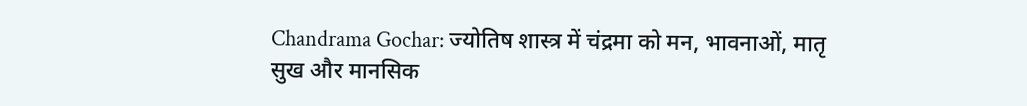Chandrama Gochar: ज्योतिष शास्त्र में चंद्रमा को मन, भावनाओं, मातृ सुख और मानसिक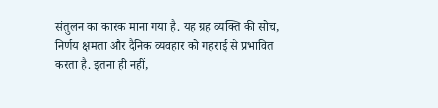संतुलन का कारक माना गया है. यह ग्रह व्यक्ति की सोच, निर्णय क्षमता और दैनिक व्यवहार को गहराई से प्रभावित करता है. इतना ही नहीं,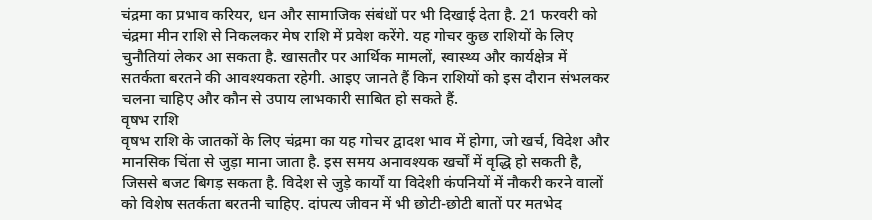चंद्रमा का प्रभाव करियर, धन और सामाजिक संबंधों पर भी दिखाई देता है. 21 फरवरी को चंद्रमा मीन राशि से निकलकर मेष राशि में प्रवेश करेंगे. यह गोचर कुछ राशियों के लिए चुनौतियां लेकर आ सकता है. खासतौर पर आर्थिक मामलों, स्वास्थ्य और कार्यक्षेत्र में सतर्कता बरतने की आवश्यकता रहेगी. आइए जानते हैं किन राशियों को इस दौरान संभलकर चलना चाहिए और कौन से उपाय लाभकारी साबित हो सकते हैं.
वृषभ राशि
वृषभ राशि के जातकों के लिए चंद्रमा का यह गोचर द्वादश भाव में होगा, जो खर्च, विदेश और मानसिक चिंता से जुड़ा माना जाता है. इस समय अनावश्यक खर्चों में वृद्धि हो सकती है, जिससे बजट बिगड़ सकता है. विदेश से जुड़े कार्यों या विदेशी कंपनियों में नौकरी करने वालों को विशेष सतर्कता बरतनी चाहिए. दांपत्य जीवन में भी छोटी-छोटी बातों पर मतभेद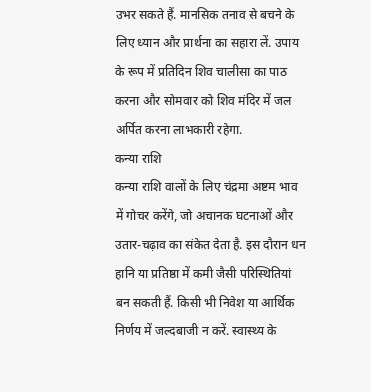उभर सकते हैं. मानसिक तनाव से बचने के लिए ध्यान और प्रार्थना का सहारा लें. उपाय के रूप में प्रतिदिन शिव चालीसा का पाठ करना और सोमवार को शिव मंदिर में जल अर्पित करना लाभकारी रहेगा.
कन्या राशि
कन्या राशि वालों के लिए चंद्रमा अष्टम भाव में गोचर करेंगे, जो अचानक घटनाओं और उतार-चढ़ाव का संकेत देता है. इस दौरान धन हानि या प्रतिष्ठा में कमी जैसी परिस्थितियां बन सकती हैं. किसी भी निवेश या आर्थिक निर्णय में जल्दबाजी न करें. स्वास्थ्य के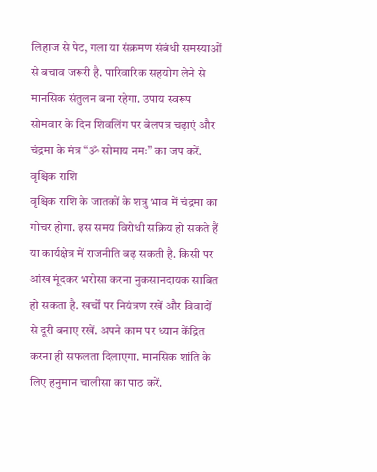लिहाज से पेट, गला या संक्रमण संबंधी समस्याओं से बचाव जरूरी है. पारिवारिक सहयोग लेने से मानसिक संतुलन बना रहेगा. उपाय स्वरूप सोमवार के दिन शिवलिंग पर बेलपत्र चढ़ाएं और चंद्रमा के मंत्र “ॐ सोमाय नमः” का जप करें.
वृश्चिक राशि
वृश्चिक राशि के जातकों के शत्रु भाव में चंद्रमा का गोचर होगा. इस समय विरोधी सक्रिय हो सकते हैं या कार्यक्षेत्र में राजनीति बढ़ सकती है. किसी पर आंख मूंदकर भरोसा करना नुकसानदायक साबित हो सकता है. खर्चों पर नियंत्रण रखें और विवादों से दूरी बनाए रखें. अपने काम पर ध्यान केंद्रित करना ही सफलता दिलाएगा. मानसिक शांति के लिए हनुमान चालीसा का पाठ करें.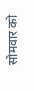सोमवार को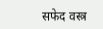सफेद वस्त्र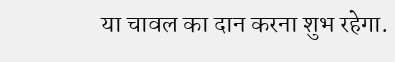या चावल का दान करना शुभ रहेगा.